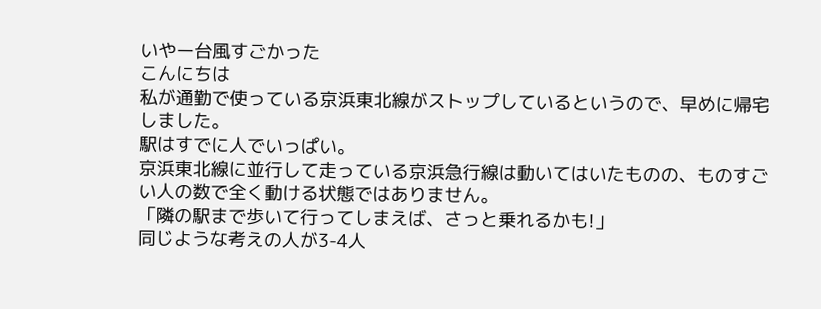いやー台風すごかった
こんにちは
私が通勤で使っている京浜東北線がストップしているというので、早めに帰宅しました。
駅はすでに人でいっぱい。
京浜東北線に並行して走っている京浜急行線は動いてはいたものの、ものすごい人の数で全く動ける状態ではありません。
「隣の駅まで歩いて行ってしまえば、さっと乗れるかも!」
同じような考えの人が3-4人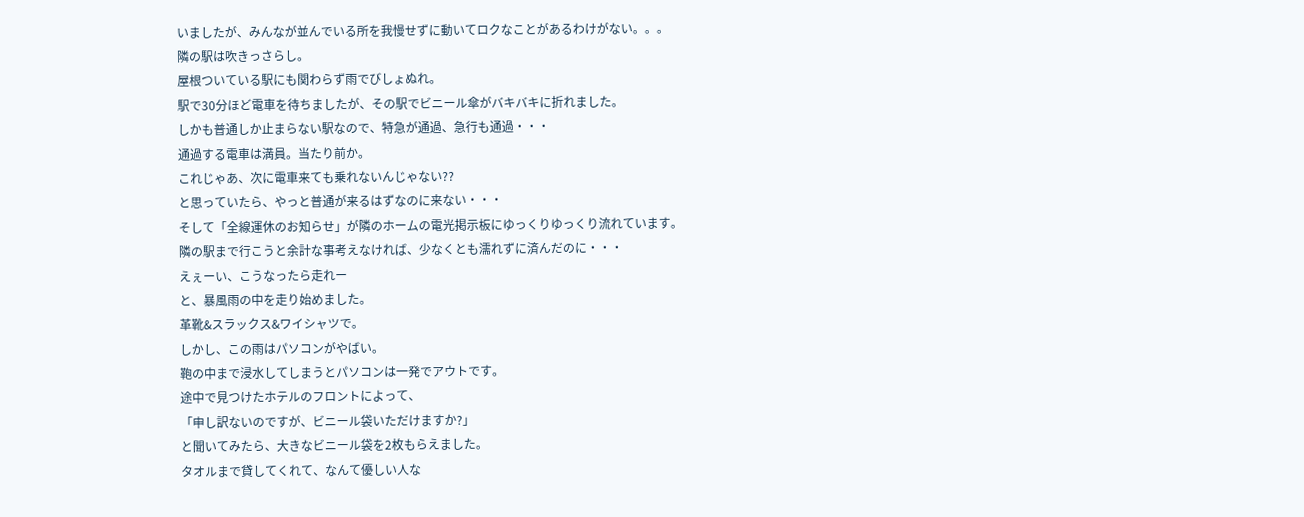いましたが、みんなが並んでいる所を我慢せずに動いてロクなことがあるわけがない。。。
隣の駅は吹きっさらし。
屋根ついている駅にも関わらず雨でびしょぬれ。
駅で30分ほど電車を待ちましたが、その駅でビニール傘がバキバキに折れました。
しかも普通しか止まらない駅なので、特急が通過、急行も通過・・・
通過する電車は満員。当たり前か。
これじゃあ、次に電車来ても乗れないんじゃない??
と思っていたら、やっと普通が来るはずなのに来ない・・・
そして「全線運休のお知らせ」が隣のホームの電光掲示板にゆっくりゆっくり流れています。
隣の駅まで行こうと余計な事考えなければ、少なくとも濡れずに済んだのに・・・
えぇーい、こうなったら走れー
と、暴風雨の中を走り始めました。
革靴&スラックス&ワイシャツで。
しかし、この雨はパソコンがやばい。
鞄の中まで浸水してしまうとパソコンは一発でアウトです。
途中で見つけたホテルのフロントによって、
「申し訳ないのですが、ビニール袋いただけますか?」
と聞いてみたら、大きなビニール袋を2枚もらえました。
タオルまで貸してくれて、なんて優しい人な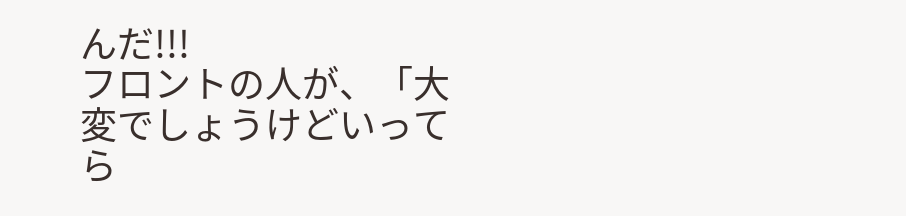んだ!!!
フロントの人が、「大変でしょうけどいってら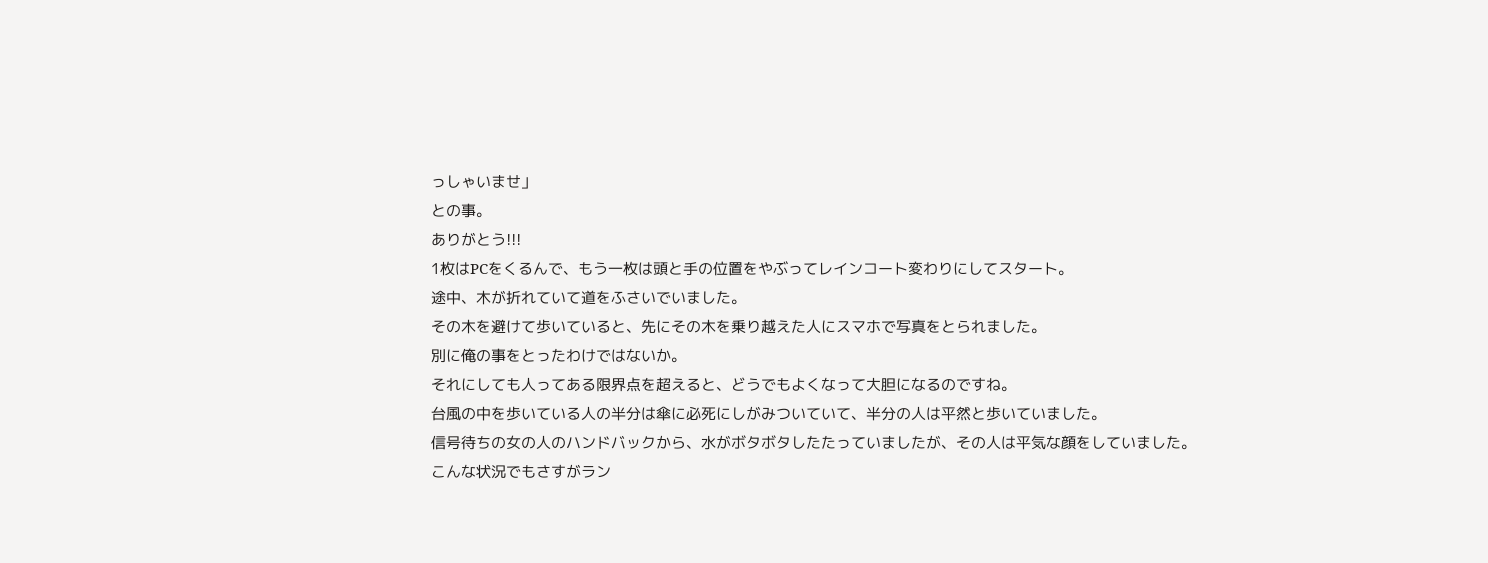っしゃいませ」
との事。
ありがとう!!!
1枚はPCをくるんで、もう一枚は頭と手の位置をやぶってレインコート変わりにしてスタート。
途中、木が折れていて道をふさいでいました。
その木を避けて歩いていると、先にその木を乗り越えた人にスマホで写真をとられました。
別に俺の事をとったわけではないか。
それにしても人ってある限界点を超えると、どうでもよくなって大胆になるのですね。
台風の中を歩いている人の半分は傘に必死にしがみついていて、半分の人は平然と歩いていました。
信号待ちの女の人のハンドバックから、水がボタボタしたたっていましたが、その人は平気な顔をしていました。
こんな状況でもさすがラン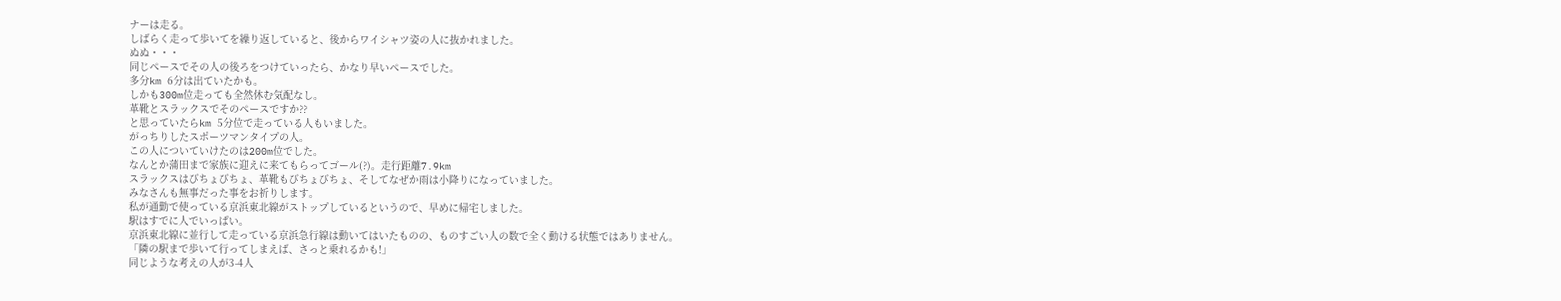ナーは走る。
しばらく走って歩いてを繰り返していると、後からワイシャツ姿の人に抜かれました。
ぬぬ・・・
同じペースでその人の後ろをつけていったら、かなり早いペースでした。
多分km 6分は出ていたかも。
しかも300m位走っても全然休む気配なし。
革靴とスラックスでそのペースですか??
と思っていたらkm 5分位で走っている人もいました。
がっちりしたスポーツマンタイプの人。
この人についていけたのは200m位でした。
なんとか蒲田まで家族に迎えに来てもらってゴール(?)。走行距離7.9km
スラックスはびちょびちょ、革靴もびちょびちょ、そしてなぜか雨は小降りになっていました。
みなさんも無事だった事をお祈りします。
私が通勤で使っている京浜東北線がストップしているというので、早めに帰宅しました。
駅はすでに人でいっぱい。
京浜東北線に並行して走っている京浜急行線は動いてはいたものの、ものすごい人の数で全く動ける状態ではありません。
「隣の駅まで歩いて行ってしまえば、さっと乗れるかも!」
同じような考えの人が3-4人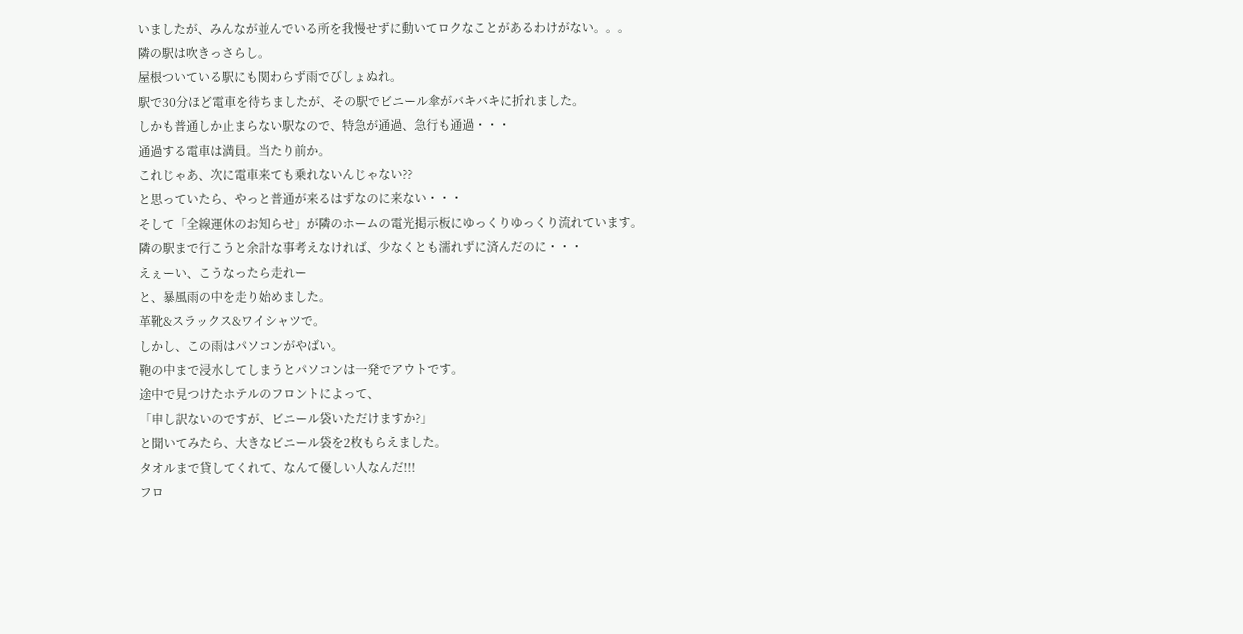いましたが、みんなが並んでいる所を我慢せずに動いてロクなことがあるわけがない。。。
隣の駅は吹きっさらし。
屋根ついている駅にも関わらず雨でびしょぬれ。
駅で30分ほど電車を待ちましたが、その駅でビニール傘がバキバキに折れました。
しかも普通しか止まらない駅なので、特急が通過、急行も通過・・・
通過する電車は満員。当たり前か。
これじゃあ、次に電車来ても乗れないんじゃない??
と思っていたら、やっと普通が来るはずなのに来ない・・・
そして「全線運休のお知らせ」が隣のホームの電光掲示板にゆっくりゆっくり流れています。
隣の駅まで行こうと余計な事考えなければ、少なくとも濡れずに済んだのに・・・
えぇーい、こうなったら走れー
と、暴風雨の中を走り始めました。
革靴&スラックス&ワイシャツで。
しかし、この雨はパソコンがやばい。
鞄の中まで浸水してしまうとパソコンは一発でアウトです。
途中で見つけたホテルのフロントによって、
「申し訳ないのですが、ビニール袋いただけますか?」
と聞いてみたら、大きなビニール袋を2枚もらえました。
タオルまで貸してくれて、なんて優しい人なんだ!!!
フロ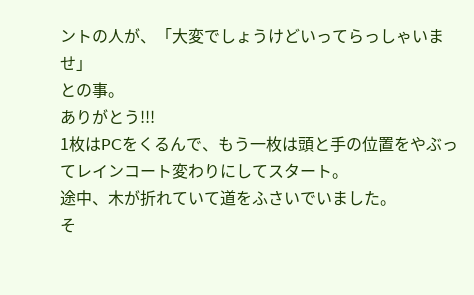ントの人が、「大変でしょうけどいってらっしゃいませ」
との事。
ありがとう!!!
1枚はPCをくるんで、もう一枚は頭と手の位置をやぶってレインコート変わりにしてスタート。
途中、木が折れていて道をふさいでいました。
そ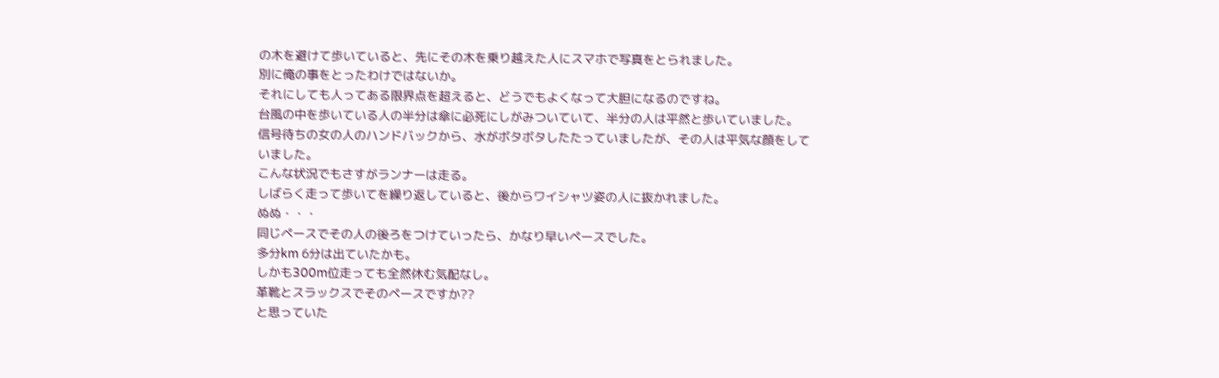の木を避けて歩いていると、先にその木を乗り越えた人にスマホで写真をとられました。
別に俺の事をとったわけではないか。
それにしても人ってある限界点を超えると、どうでもよくなって大胆になるのですね。
台風の中を歩いている人の半分は傘に必死にしがみついていて、半分の人は平然と歩いていました。
信号待ちの女の人のハンドバックから、水がボタボタしたたっていましたが、その人は平気な顔をしていました。
こんな状況でもさすがランナーは走る。
しばらく走って歩いてを繰り返していると、後からワイシャツ姿の人に抜かれました。
ぬぬ・・・
同じペースでその人の後ろをつけていったら、かなり早いペースでした。
多分km 6分は出ていたかも。
しかも300m位走っても全然休む気配なし。
革靴とスラックスでそのペースですか??
と思っていた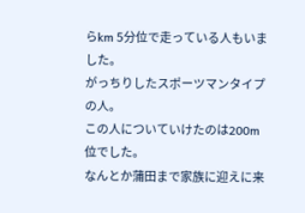らkm 5分位で走っている人もいました。
がっちりしたスポーツマンタイプの人。
この人についていけたのは200m位でした。
なんとか蒲田まで家族に迎えに来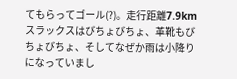てもらってゴール(?)。走行距離7.9km
スラックスはびちょびちょ、革靴もびちょびちょ、そしてなぜか雨は小降りになっていまし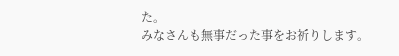た。
みなさんも無事だった事をお祈りします。